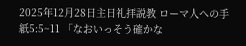2025年12月28日主日礼拝説教 ローマ人への手紙5:5~11 「なおいっそう確かな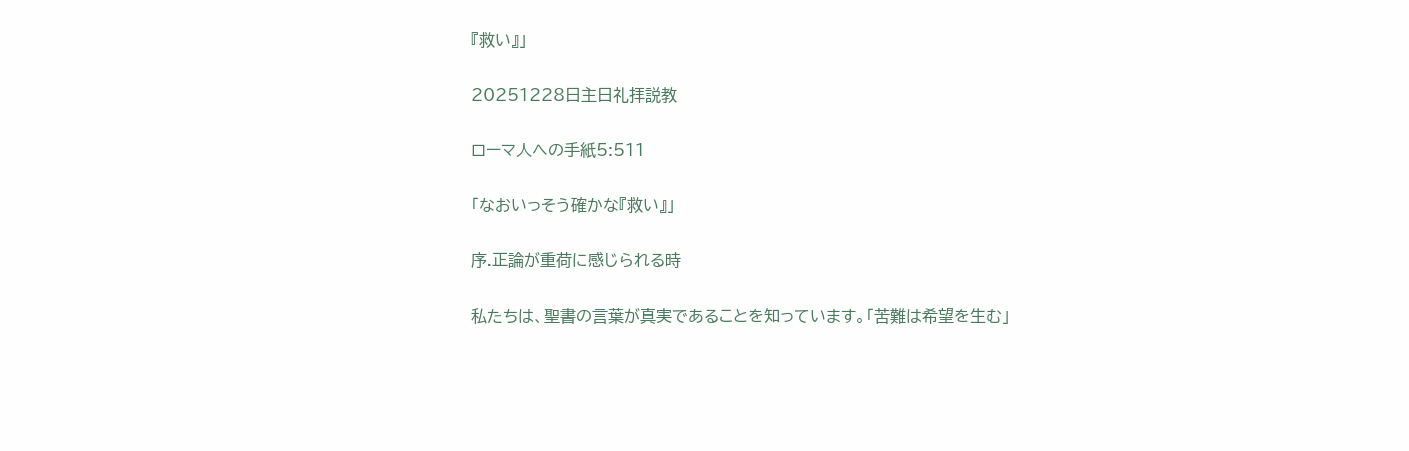『救い』」

20251228日主日礼拝説教

ローマ人への手紙5:511

「なおいっそう確かな『救い』」

序.正論が重荷に感じられる時

私たちは、聖書の言葉が真実であることを知っています。「苦難は希望を生む」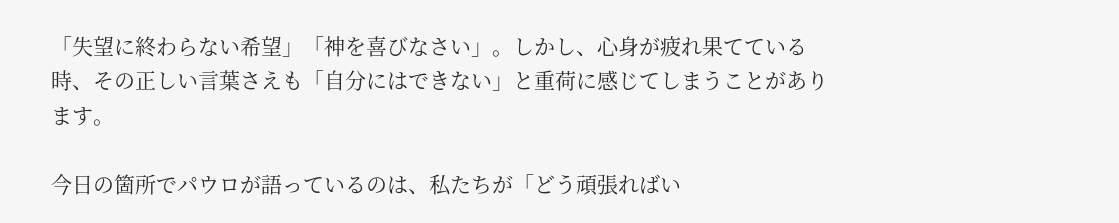「失望に終わらない希望」「神を喜びなさい」。しかし、心身が疲れ果てている時、その正しい言葉さえも「自分にはできない」と重荷に感じてしまうことがあります。

今日の箇所でパウロが語っているのは、私たちが「どう頑張ればい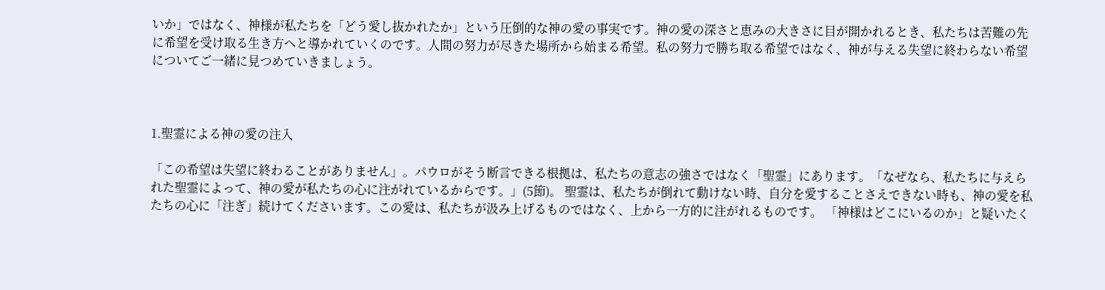いか」ではなく、神様が私たちを「どう愛し抜かれたか」という圧倒的な神の愛の事実です。神の愛の深さと恵みの大きさに目が開かれるとき、私たちは苦難の先に希望を受け取る生き方へと導かれていくのです。人間の努力が尽きた場所から始まる希望。私の努力で勝ち取る希望ではなく、神が与える失望に終わらない希望についてご一緒に見つめていきましょう。



1.聖霊による神の愛の注入

「この希望は失望に終わることがありません」。パウロがそう断言できる根拠は、私たちの意志の強さではなく「聖霊」にあります。「なぜなら、私たちに与えられた聖霊によって、神の愛が私たちの心に注がれているからです。」(5節)。 聖霊は、私たちが倒れて動けない時、自分を愛することさえできない時も、神の愛を私たちの心に「注ぎ」続けてくださいます。この愛は、私たちが汲み上げるものではなく、上から一方的に注がれるものです。 「神様はどこにいるのか」と疑いたく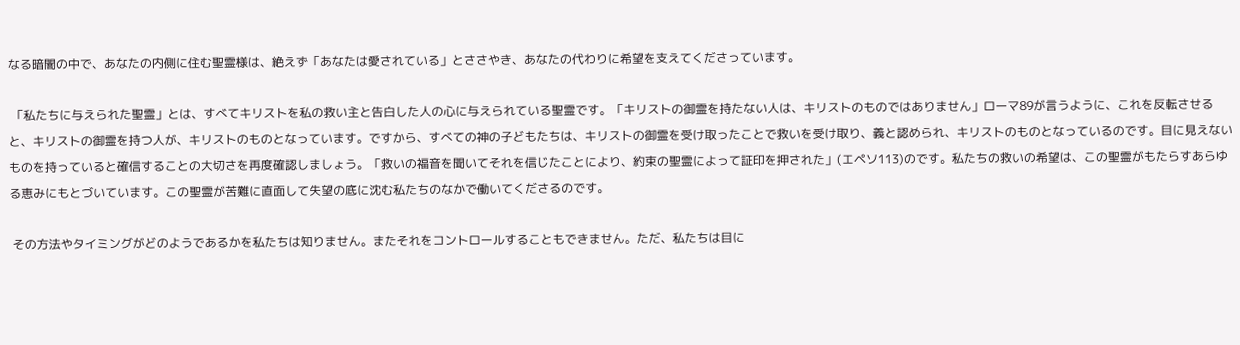なる暗闇の中で、あなたの内側に住む聖霊様は、絶えず「あなたは愛されている」とささやき、あなたの代わりに希望を支えてくださっています。

 「私たちに与えられた聖霊」とは、すべてキリストを私の救い主と告白した人の心に与えられている聖霊です。「キリストの御霊を持たない人は、キリストのものではありません」ローマ89が言うように、これを反転させると、キリストの御霊を持つ人が、キリストのものとなっています。ですから、すべての神の子どもたちは、キリストの御霊を受け取ったことで救いを受け取り、義と認められ、キリストのものとなっているのです。目に見えないものを持っていると確信することの大切さを再度確認しましょう。「救いの福音を聞いてそれを信じたことにより、約束の聖霊によって証印を押された」(エペソ113)のです。私たちの救いの希望は、この聖霊がもたらすあらゆる恵みにもとづいています。この聖霊が苦難に直面して失望の底に沈む私たちのなかで働いてくださるのです。

 その方法やタイミングがどのようであるかを私たちは知りません。またそれをコントロールすることもできません。ただ、私たちは目に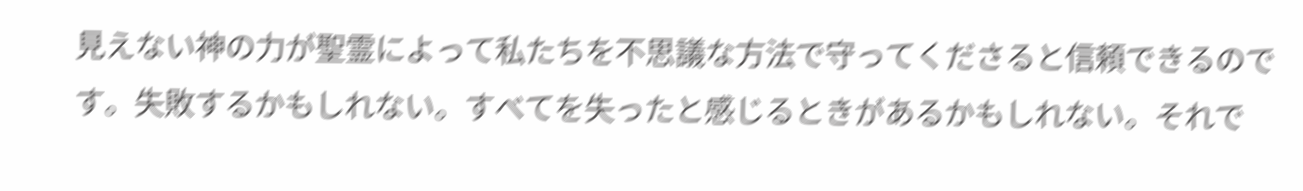見えない神の力が聖霊によって私たちを不思議な方法で守ってくださると信頼できるのです。失敗するかもしれない。すべてを失ったと感じるときがあるかもしれない。それで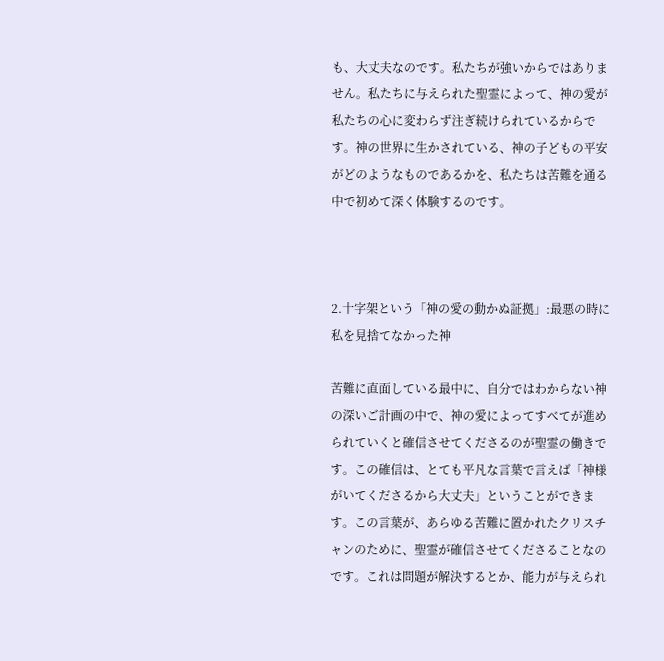も、大丈夫なのです。私たちが強いからではありません。私たちに与えられた聖霊によって、神の愛が私たちの心に変わらず注ぎ続けられているからです。神の世界に生かされている、神の子どもの平安がどのようなものであるかを、私たちは苦難を通る中で初めて深く体験するのです。



2.十字架という「神の愛の動かぬ証拠」:最悪の時に私を見捨てなかった神

苦難に直面している最中に、自分ではわからない神の深いご計画の中で、神の愛によってすべてが進められていくと確信させてくださるのが聖霊の働きです。この確信は、とても平凡な言葉で言えば「神様がいてくださるから大丈夫」ということができます。この言葉が、あらゆる苦難に置かれたクリスチャンのために、聖霊が確信させてくださることなのです。これは問題が解決するとか、能力が与えられ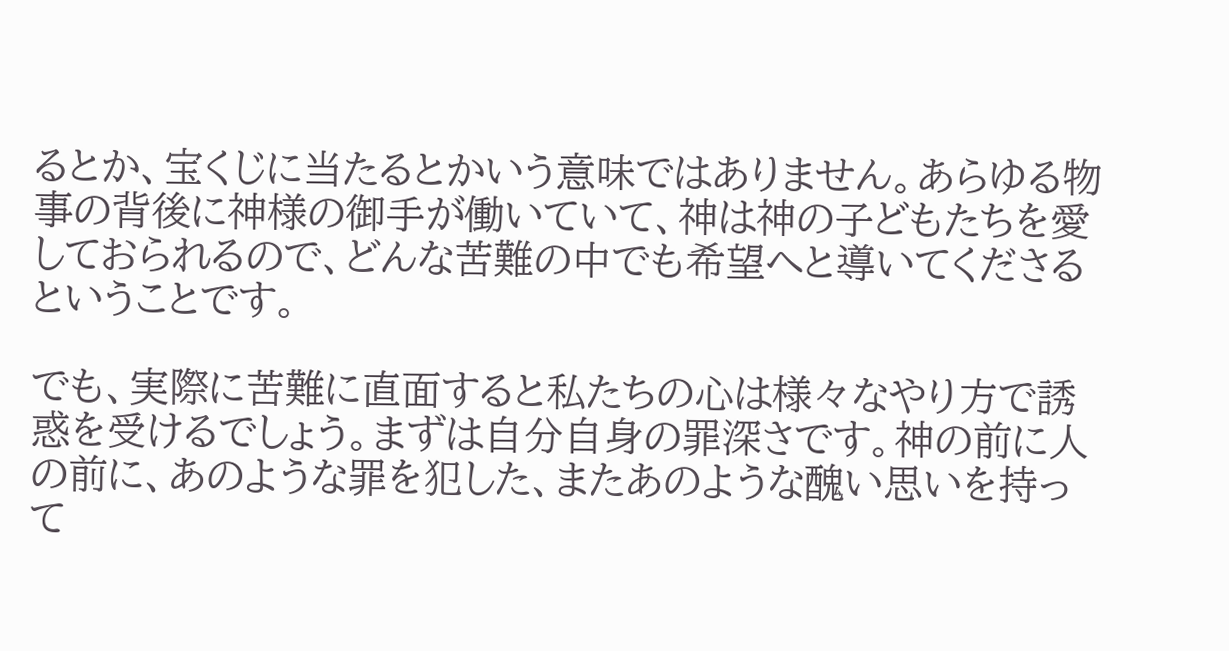るとか、宝くじに当たるとかいう意味ではありません。あらゆる物事の背後に神様の御手が働いていて、神は神の子どもたちを愛しておられるので、どんな苦難の中でも希望へと導いてくださるということです。

でも、実際に苦難に直面すると私たちの心は様々なやり方で誘惑を受けるでしょう。まずは自分自身の罪深さです。神の前に人の前に、あのような罪を犯した、またあのような醜い思いを持って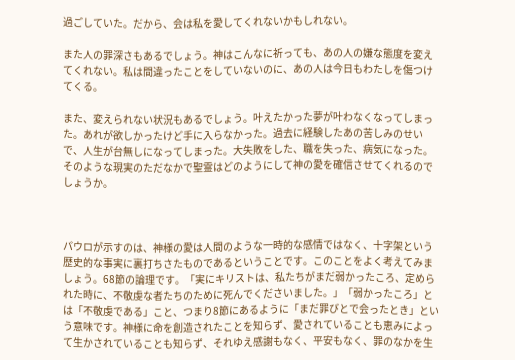過ごしていた。だから、会は私を愛してくれないかもしれない。

また人の罪深さもあるでしょう。神はこんなに祈っても、あの人の嫌な態度を変えてくれない。私は間違ったことをしていないのに、あの人は今日もわたしを傷つけてくる。

また、変えられない状況もあるでしょう。叶えたかった夢が叶わなくなってしまった。あれが欲しかったけど手に入らなかった。過去に経験したあの苦しみのせいで、人生が台無しになってしまった。大失敗をした、職を失った、病気になった。そのような現実のただなかで聖霊はどのようにして神の愛を確信させてくれるのでしょうか。



パウロが示すのは、神様の愛は人間のような一時的な感情ではなく、十字架という歴史的な事実に裏打ちさたものであるということです。このことをよく考えてみましょう。68節の論理です。「実にキリストは、私たちがまだ弱かったころ、定められた時に、不敬虔な者たちのために死んでくださいました。」「弱かったころ」とは「不敬虔である」こと、つまり8節にあるように「まだ罪びとで会ったとき」という意味です。神様に命を創造されたことを知らず、愛されていることも恵みによって生かされていることも知らず、それゆえ感謝もなく、平安もなく、罪のなかを生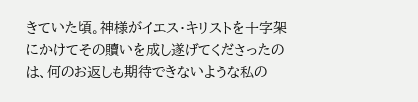きていた頃。神様がイエス・キリストを十字架にかけてその贖いを成し遂げてくださったのは、何のお返しも期待できないような私の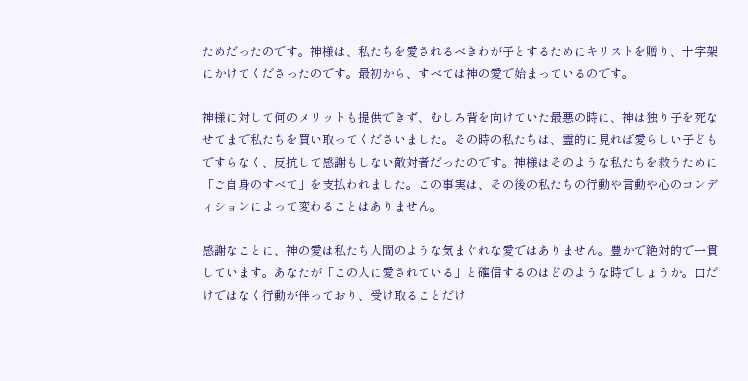ためだったのです。神様は、私たちを愛されるべきわが子とするためにキリストを贈り、十字架にかけてくださったのです。最初から、すべては神の愛で始まっているのです。

神様に対して何のメリットも提供できず、むしろ背を向けていた最悪の時に、神は独り子を死なせてまで私たちを買い取ってくださいました。その時の私たちは、霊的に見れば愛らしい子どもですらなく、反抗して感謝もしない敵対者だったのです。神様はそのような私たちを救うために「ご自身のすべて」を支払われました。この事実は、その後の私たちの行動や言動や心のコンディションによって変わることはありません。

感謝なことに、神の愛は私たち人間のような気まぐれな愛ではありません。豊かで絶対的で一貫しています。あなたが「この人に愛されている」と確信するのはどのような時でしょうか。口だけではなく行動が伴っており、受け取ることだけ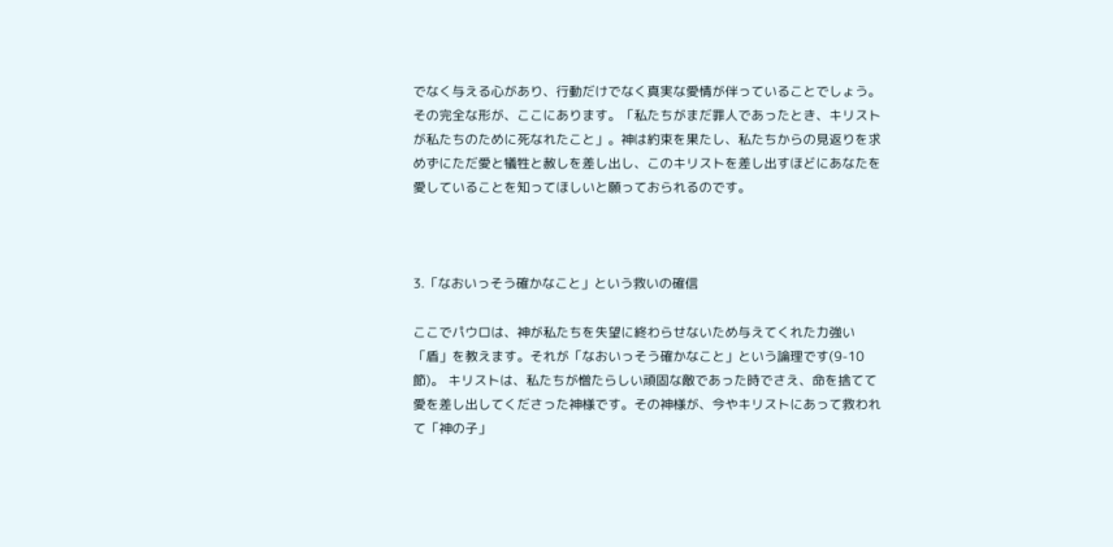でなく与える心があり、行動だけでなく真実な愛情が伴っていることでしょう。その完全な形が、ここにあります。「私たちがまだ罪人であったとき、キリストが私たちのために死なれたこと」。神は約束を果たし、私たちからの見返りを求めずにただ愛と犠牲と赦しを差し出し、このキリストを差し出すほどにあなたを愛していることを知ってほしいと願っておられるのです。



3.「なおいっそう確かなこと」という救いの確信

ここでパウロは、神が私たちを失望に終わらせないため与えてくれた力強い「盾」を教えます。それが「なおいっそう確かなこと」という論理です(9-10節)。 キリストは、私たちが憎たらしい頑固な敵であった時でさえ、命を捨てて愛を差し出してくださった神様です。その神様が、今やキリストにあって救われて「神の子」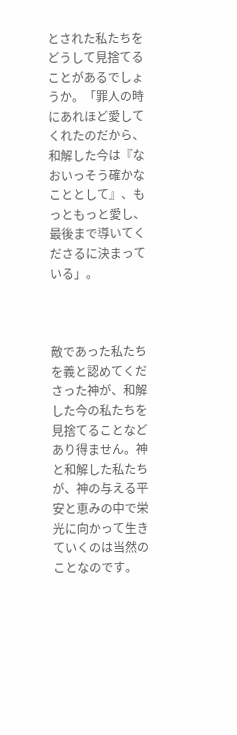とされた私たちをどうして見捨てることがあるでしょうか。「罪人の時にあれほど愛してくれたのだから、和解した今は『なおいっそう確かなこととして』、もっともっと愛し、最後まで導いてくださるに決まっている」。



敵であった私たちを義と認めてくださった神が、和解した今の私たちを見捨てることなどあり得ません。神と和解した私たちが、神の与える平安と恵みの中で栄光に向かって生きていくのは当然のことなのです。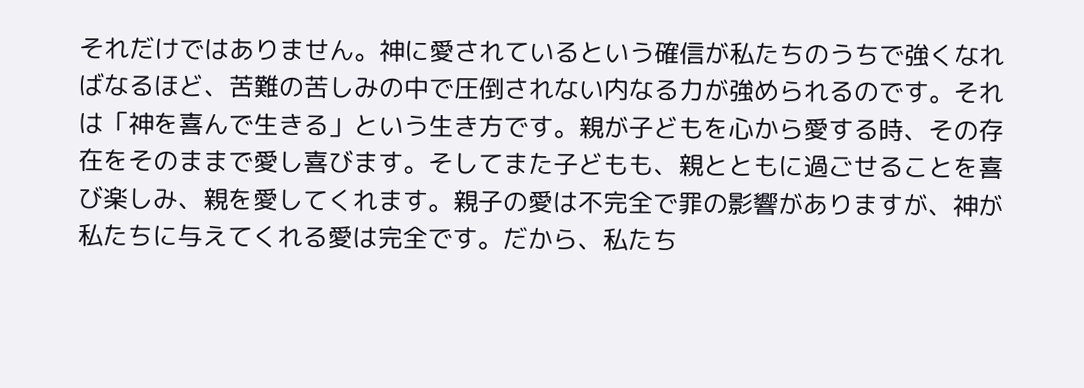それだけではありません。神に愛されているという確信が私たちのうちで強くなればなるほど、苦難の苦しみの中で圧倒されない内なる力が強められるのです。それは「神を喜んで生きる」という生き方です。親が子どもを心から愛する時、その存在をそのままで愛し喜びます。そしてまた子どもも、親とともに過ごせることを喜び楽しみ、親を愛してくれます。親子の愛は不完全で罪の影響がありますが、神が私たちに与えてくれる愛は完全です。だから、私たち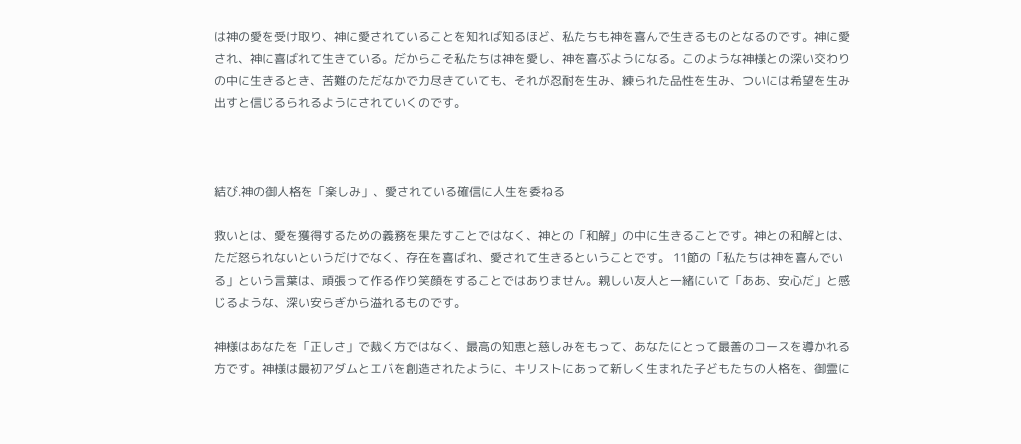は神の愛を受け取り、神に愛されていることを知れば知るほど、私たちも神を喜んで生きるものとなるのです。神に愛され、神に喜ばれて生きている。だからこそ私たちは神を愛し、神を喜ぶようになる。このような神様との深い交わりの中に生きるとき、苦難のただなかで力尽きていても、それが忍耐を生み、練られた品性を生み、ついには希望を生み出すと信じるられるようにされていくのです。



結び.神の御人格を「楽しみ」、愛されている確信に人生を委ねる

救いとは、愛を獲得するための義務を果たすことではなく、神との「和解」の中に生きることです。神との和解とは、ただ怒られないというだけでなく、存在を喜ばれ、愛されて生きるということです。 11節の「私たちは神を喜んでいる」という言葉は、頑張って作る作り笑顔をすることではありません。親しい友人と一緒にいて「ああ、安心だ」と感じるような、深い安らぎから溢れるものです。

神様はあなたを「正しさ」で裁く方ではなく、最高の知恵と慈しみをもって、あなたにとって最善のコースを導かれる方です。神様は最初アダムとエバを創造されたように、キリストにあって新しく生まれた子どもたちの人格を、御霊に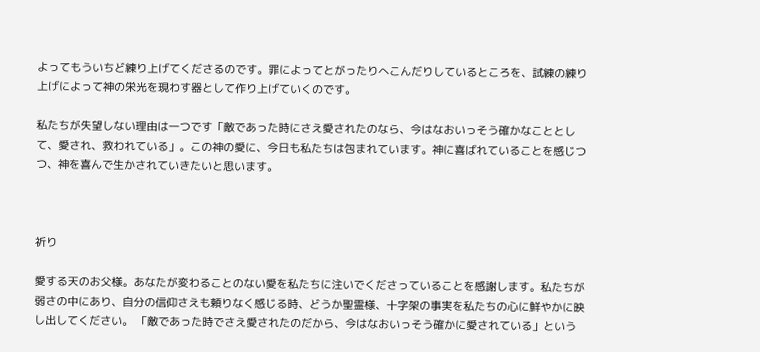よってもういちど練り上げてくださるのです。罪によってとがったりへこんだりしているところを、試練の練り上げによって神の栄光を現わす器として作り上げていくのです。

私たちが失望しない理由は一つです「敵であった時にさえ愛されたのなら、今はなおいっそう確かなこととして、愛され、救われている」。この神の愛に、今日も私たちは包まれています。神に喜ばれていることを感じつつ、神を喜んで生かされていきたいと思います。



祈り

愛する天のお父様。あなたが変わることのない愛を私たちに注いでくださっていることを感謝します。私たちが弱さの中にあり、自分の信仰さえも頼りなく感じる時、どうか聖霊様、十字架の事実を私たちの心に鮮やかに映し出してください。 「敵であった時でさえ愛されたのだから、今はなおいっそう確かに愛されている」という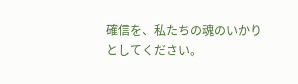確信を、私たちの魂のいかりとしてください。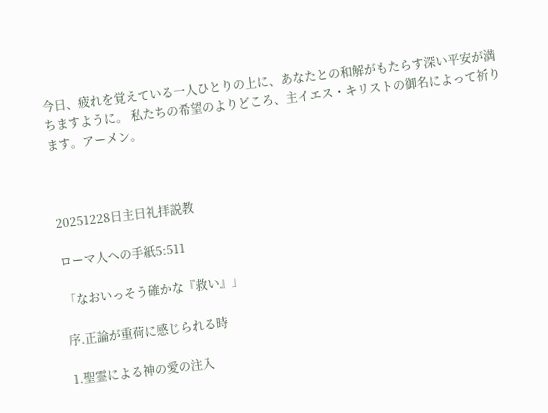今日、疲れを覚えている一人ひとりの上に、あなたとの和解がもたらす深い平安が満ちますように。 私たちの希望のよりどころ、主イエス・キリストの御名によって祈ります。アーメン。



20251228日主日礼拝説教

ローマ人への手紙5:511

「なおいっそう確かな『救い』」

序.正論が重荷に感じられる時

1.聖霊による神の愛の注入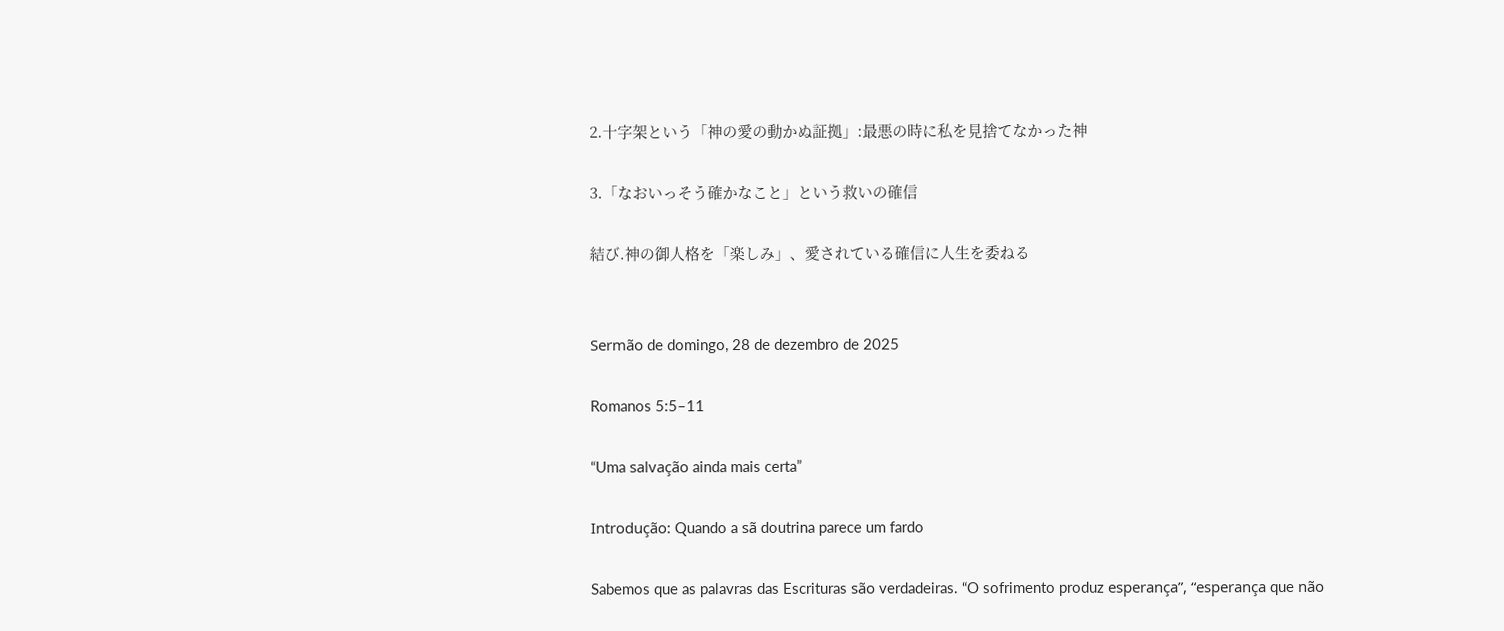2.十字架という「神の愛の動かぬ証拠」:最悪の時に私を見捨てなかった神

3.「なおいっそう確かなこと」という救いの確信

結び.神の御人格を「楽しみ」、愛されている確信に人生を委ねる


Sermão de domingo, 28 de dezembro de 2025

Romanos 5:5–11

“Uma salvação ainda mais certa”

Introdução: Quando a sã doutrina parece um fardo

Sabemos que as palavras das Escrituras são verdadeiras. “O sofrimento produz esperança”, “esperança que não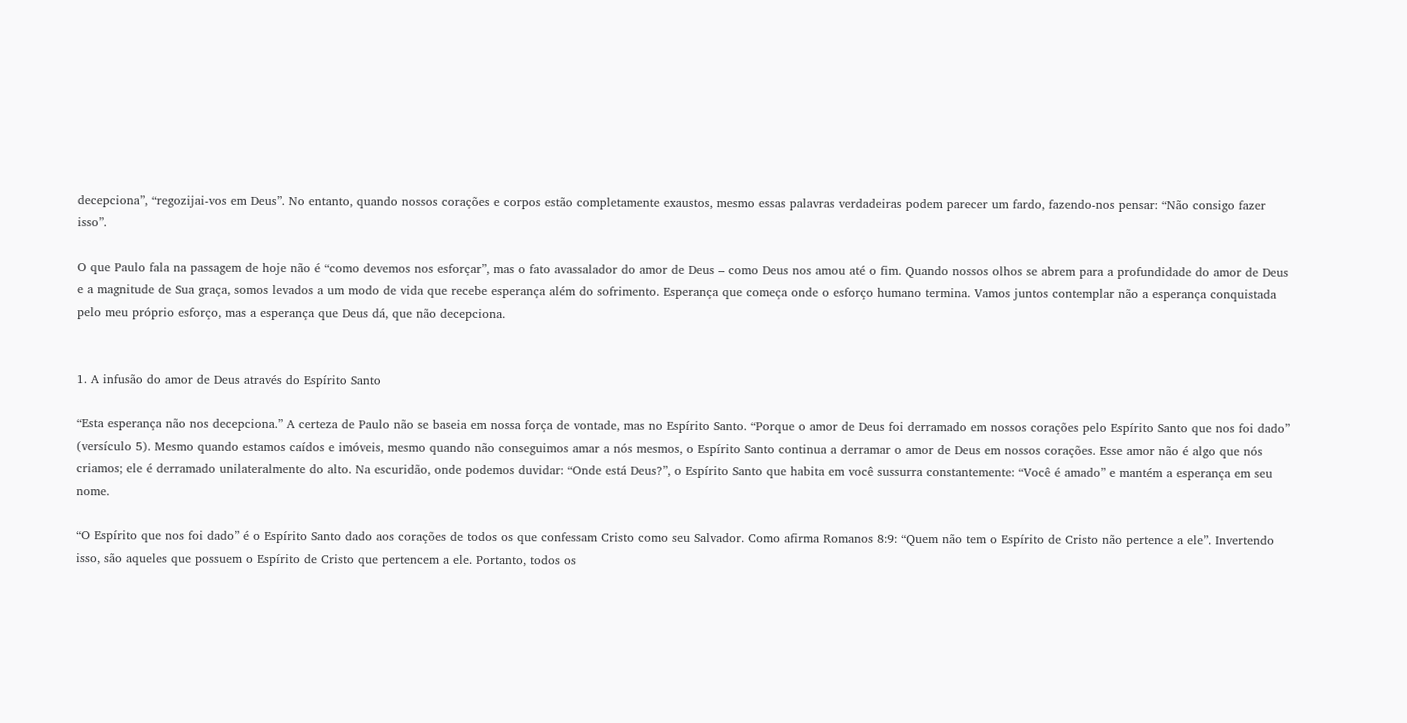decepciona”, “regozijai-vos em Deus”. No entanto, quando nossos corações e corpos estão completamente exaustos, mesmo essas palavras verdadeiras podem parecer um fardo, fazendo-nos pensar: “Não consigo fazer isso”.

O que Paulo fala na passagem de hoje não é “como devemos nos esforçar”, mas o fato avassalador do amor de Deus – como Deus nos amou até o fim. Quando nossos olhos se abrem para a profundidade do amor de Deus e a magnitude de Sua graça, somos levados a um modo de vida que recebe esperança além do sofrimento. Esperança que começa onde o esforço humano termina. Vamos juntos contemplar não a esperança conquistada pelo meu próprio esforço, mas a esperança que Deus dá, que não decepciona.


1. A infusão do amor de Deus através do Espírito Santo

“Esta esperança não nos decepciona.” A certeza de Paulo não se baseia em nossa força de vontade, mas no Espírito Santo. “Porque o amor de Deus foi derramado em nossos corações pelo Espírito Santo que nos foi dado” (versículo 5). Mesmo quando estamos caídos e imóveis, mesmo quando não conseguimos amar a nós mesmos, o Espírito Santo continua a derramar o amor de Deus em nossos corações. Esse amor não é algo que nós criamos; ele é derramado unilateralmente do alto. Na escuridão, onde podemos duvidar: “Onde está Deus?”, o Espírito Santo que habita em você sussurra constantemente: “Você é amado” e mantém a esperança em seu nome.

“O Espírito que nos foi dado” é o Espírito Santo dado aos corações de todos os que confessam Cristo como seu Salvador. Como afirma Romanos 8:9: “Quem não tem o Espírito de Cristo não pertence a ele”. Invertendo isso, são aqueles que possuem o Espírito de Cristo que pertencem a ele. Portanto, todos os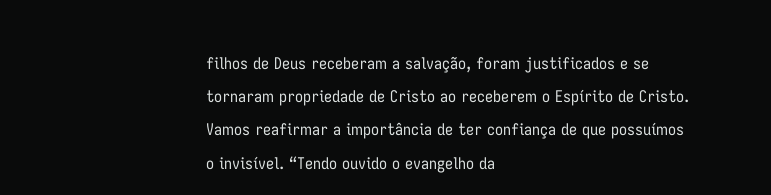filhos de Deus receberam a salvação, foram justificados e se tornaram propriedade de Cristo ao receberem o Espírito de Cristo. Vamos reafirmar a importância de ter confiança de que possuímos o invisível. “Tendo ouvido o evangelho da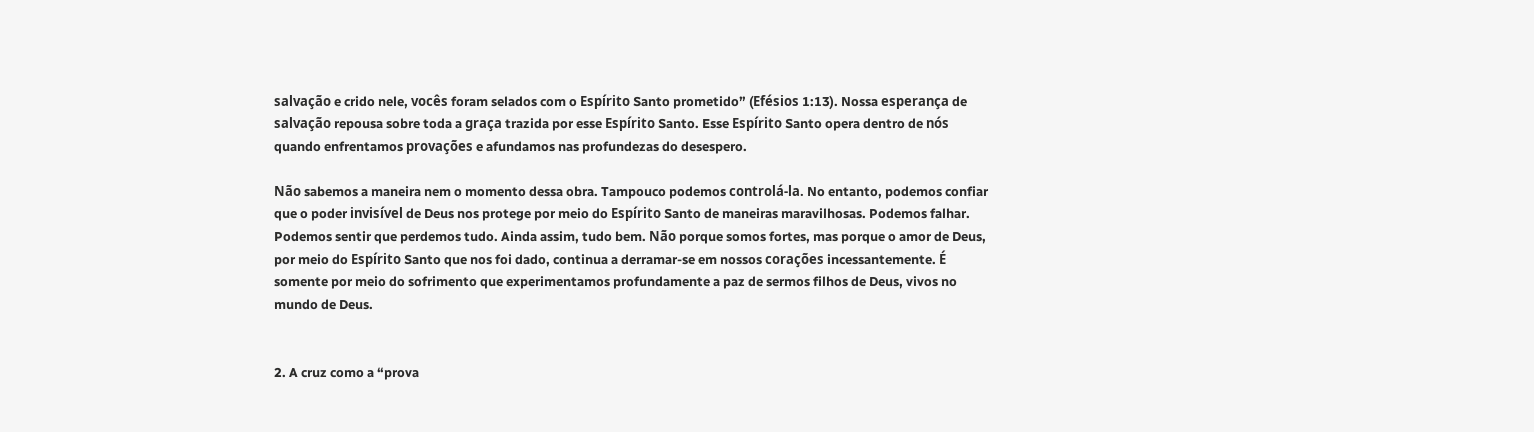salvação e crido nele, vocês foram selados com o Espírito Santo prometido” (Efésios 1:13). Nossa esperança de salvação repousa sobre toda a graça trazida por esse Espírito Santo. Esse Espírito Santo opera dentro de nós quando enfrentamos provações e afundamos nas profundezas do desespero.

Não sabemos a maneira nem o momento dessa obra. Tampouco podemos controlá-la. No entanto, podemos confiar que o poder invisível de Deus nos protege por meio do Espírito Santo de maneiras maravilhosas. Podemos falhar. Podemos sentir que perdemos tudo. Ainda assim, tudo bem. Não porque somos fortes, mas porque o amor de Deus, por meio do Espírito Santo que nos foi dado, continua a derramar-se em nossos corações incessantemente. É somente por meio do sofrimento que experimentamos profundamente a paz de sermos filhos de Deus, vivos no mundo de Deus.


2. A cruz como a “prova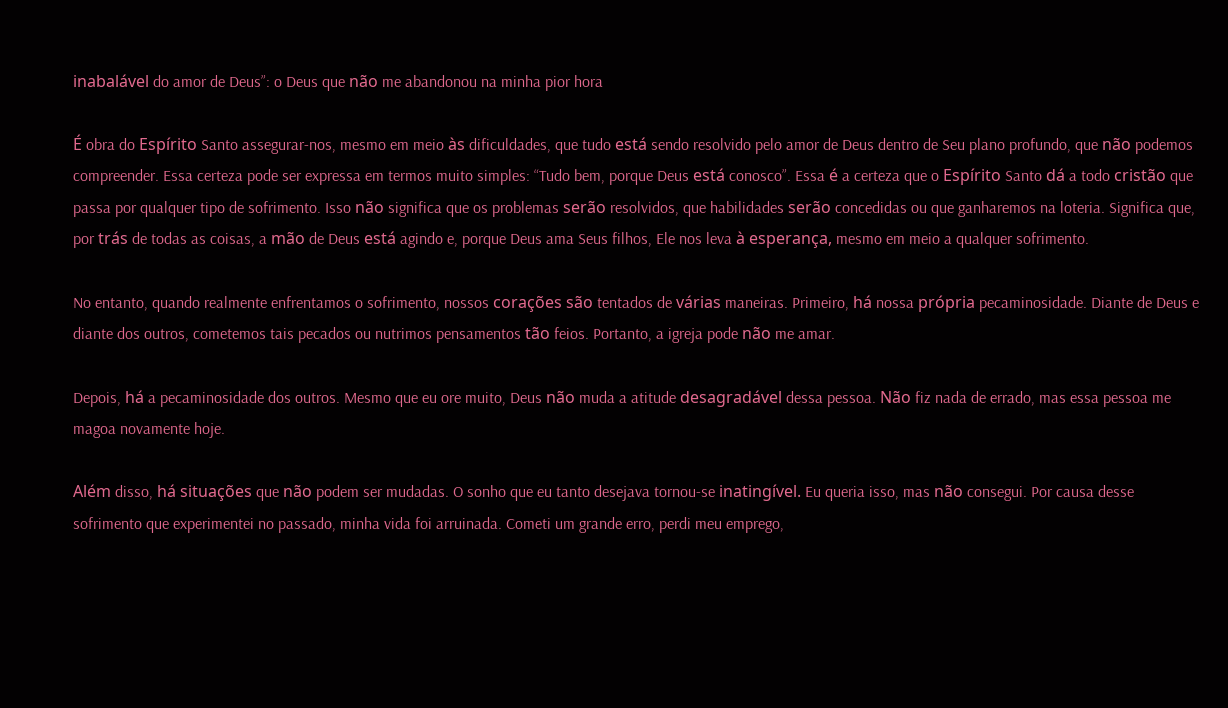inabalável do amor de Deus”: o Deus que não me abandonou na minha pior hora

É obra do Espírito Santo assegurar-nos, mesmo em meio às dificuldades, que tudo está sendo resolvido pelo amor de Deus dentro de Seu plano profundo, que não podemos compreender. Essa certeza pode ser expressa em termos muito simples: “Tudo bem, porque Deus está conosco”. Essa é a certeza que o Espírito Santo dá a todo cristão que passa por qualquer tipo de sofrimento. Isso não significa que os problemas serão resolvidos, que habilidades serão concedidas ou que ganharemos na loteria. Significa que, por trás de todas as coisas, a mão de Deus está agindo e, porque Deus ama Seus filhos, Ele nos leva à esperança, mesmo em meio a qualquer sofrimento.

No entanto, quando realmente enfrentamos o sofrimento, nossos corações são tentados de várias maneiras. Primeiro, há nossa própria pecaminosidade. Diante de Deus e diante dos outros, cometemos tais pecados ou nutrimos pensamentos tão feios. Portanto, a igreja pode não me amar.

Depois, há a pecaminosidade dos outros. Mesmo que eu ore muito, Deus não muda a atitude desagradável dessa pessoa. Não fiz nada de errado, mas essa pessoa me magoa novamente hoje.

Além disso, há situações que não podem ser mudadas. O sonho que eu tanto desejava tornou-se inatingível. Eu queria isso, mas não consegui. Por causa desse sofrimento que experimentei no passado, minha vida foi arruinada. Cometi um grande erro, perdi meu emprego,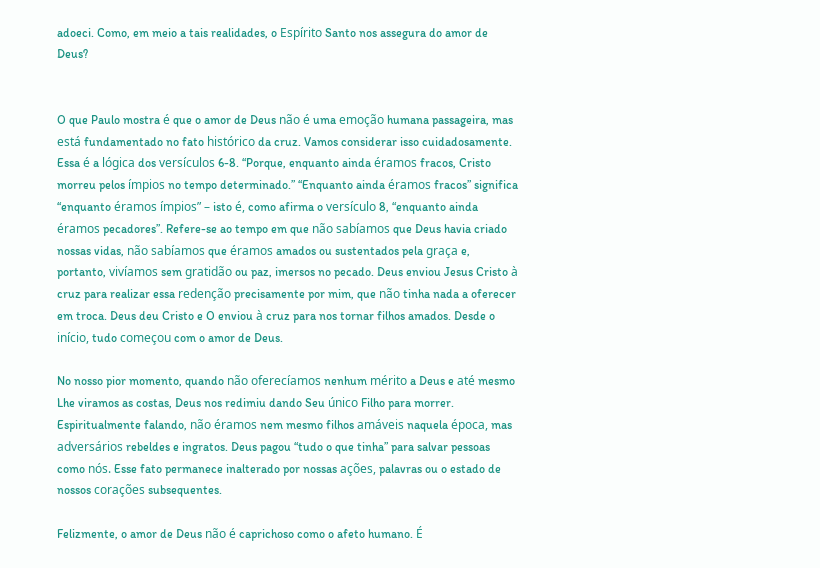adoeci. Como, em meio a tais realidades, o Espírito Santo nos assegura do amor de Deus?


O que Paulo mostra é que o amor de Deus não é uma emoção humana passageira, mas está fundamentado no fato histórico da cruz. Vamos considerar isso cuidadosamente. Essa é a lógica dos versículos 6-8. “Porque, enquanto ainda éramos fracos, Cristo morreu pelos ímpios no tempo determinado.” “Enquanto ainda éramos fracos” significa “enquanto éramos ímpios” – isto é, como afirma o versículo 8, “enquanto ainda éramos pecadores”. Refere-se ao tempo em que não sabíamos que Deus havia criado nossas vidas, não sabíamos que éramos amados ou sustentados pela graça e, portanto, vivíamos sem gratidão ou paz, imersos no pecado. Deus enviou Jesus Cristo à cruz para realizar essa redenção precisamente por mim, que não tinha nada a oferecer em troca. Deus deu Cristo e O enviou à cruz para nos tornar filhos amados. Desde o início, tudo começou com o amor de Deus.

No nosso pior momento, quando não oferecíamos nenhum mérito a Deus e até mesmo Lhe viramos as costas, Deus nos redimiu dando Seu único Filho para morrer. Espiritualmente falando, não éramos nem mesmo filhos amáveis naquela época, mas adversários rebeldes e ingratos. Deus pagou “tudo o que tinha” para salvar pessoas como nós. Esse fato permanece inalterado por nossas ações, palavras ou o estado de nossos corações subsequentes.

Felizmente, o amor de Deus não é caprichoso como o afeto humano. É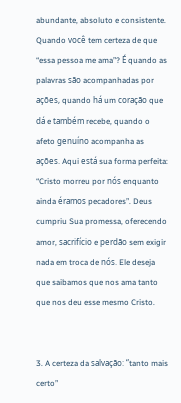abundante, absoluto e consistente. Quando você tem certeza de que “essa pessoa me ama”? É quando as palavras são acompanhadas por ações, quando há um coração que dá e também recebe, quando o afeto genuíno acompanha as ações. Aqui está sua forma perfeita: “Cristo morreu por nós enquanto ainda éramos pecadores”. Deus cumpriu Sua promessa, oferecendo amor, sacrifício e perdão sem exigir nada em troca de nós. Ele deseja que saibamos que nos ama tanto que nos deu esse mesmo Cristo.


3. A certeza da salvação: “tanto mais certo”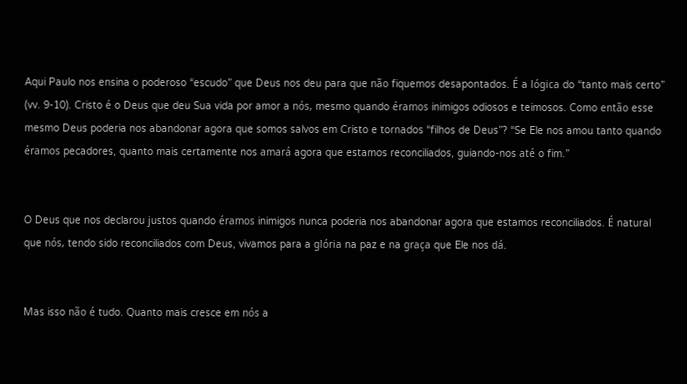Aqui Paulo nos ensina o poderoso “escudo” que Deus nos deu para que não fiquemos desapontados. É a lógica do “tanto mais certo” (vv. 9-10). Cristo é o Deus que deu Sua vida por amor a nós, mesmo quando éramos inimigos odiosos e teimosos. Como então esse mesmo Deus poderia nos abandonar agora que somos salvos em Cristo e tornados “filhos de Deus”? “Se Ele nos amou tanto quando éramos pecadores, quanto mais certamente nos amará agora que estamos reconciliados, guiando-nos até o fim.”


O Deus que nos declarou justos quando éramos inimigos nunca poderia nos abandonar agora que estamos reconciliados. É natural que nós, tendo sido reconciliados com Deus, vivamos para a glória na paz e na graça que Ele nos dá.


Mas isso não é tudo. Quanto mais cresce em nós a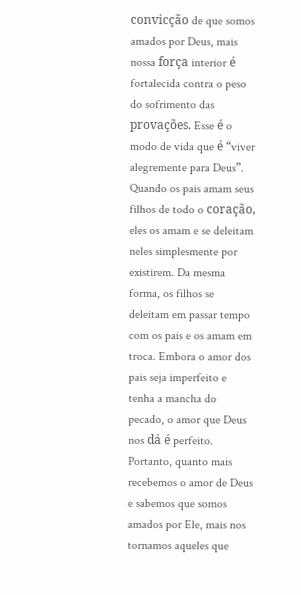convicção de que somos amados por Deus, mais nossa força interior é fortalecida contra o peso do sofrimento das provações. Esse é o modo de vida que é “viver alegremente para Deus”. Quando os pais amam seus filhos de todo o coração, eles os amam e se deleitam neles simplesmente por existirem. Da mesma forma, os filhos se deleitam em passar tempo com os pais e os amam em troca. Embora o amor dos pais seja imperfeito e tenha a mancha do pecado, o amor que Deus nos dá é perfeito. Portanto, quanto mais recebemos o amor de Deus e sabemos que somos amados por Ele, mais nos tornamos aqueles que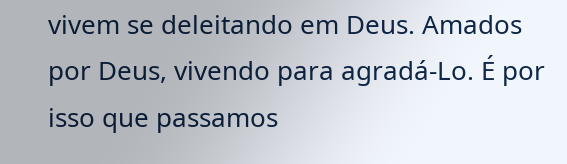vivem se deleitando em Deus. Amados por Deus, vivendo para agradá-Lo. É por isso que passamos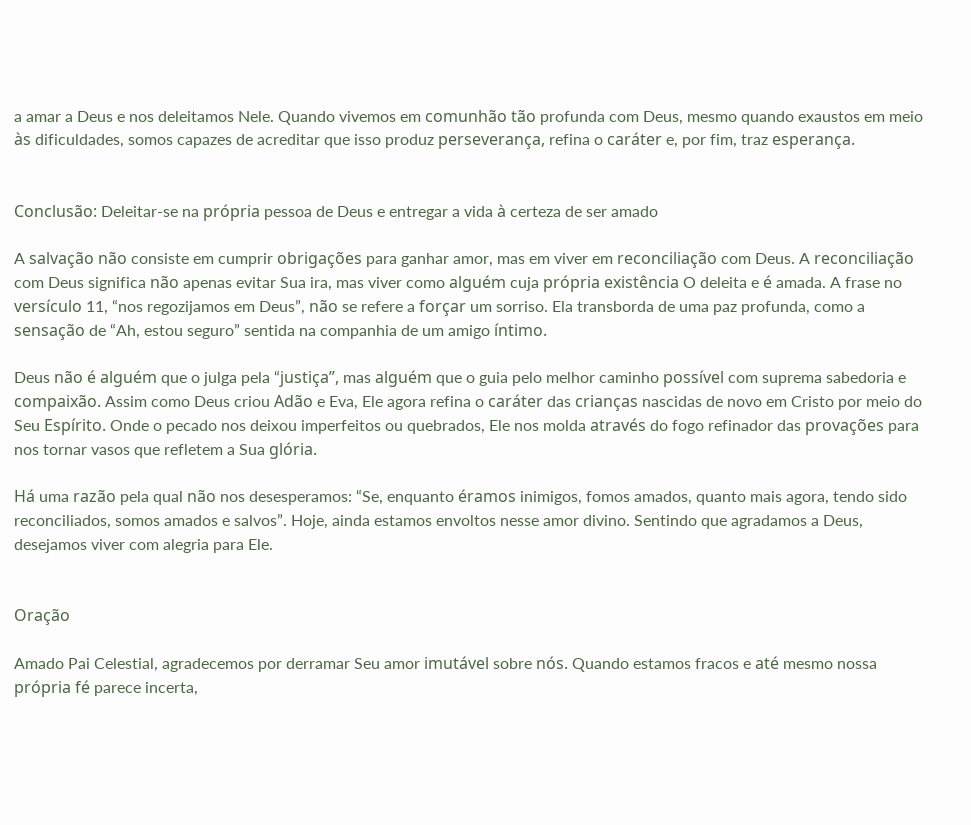a amar a Deus e nos deleitamos Nele. Quando vivemos em comunhão tão profunda com Deus, mesmo quando exaustos em meio às dificuldades, somos capazes de acreditar que isso produz perseverança, refina o caráter e, por fim, traz esperança.


Conclusão: Deleitar-se na própria pessoa de Deus e entregar a vida à certeza de ser amado

A salvação não consiste em cumprir obrigações para ganhar amor, mas em viver em reconciliação com Deus. A reconciliação com Deus significa não apenas evitar Sua ira, mas viver como alguém cuja própria existência O deleita e é amada. A frase no versículo 11, “nos regozijamos em Deus”, não se refere a forçar um sorriso. Ela transborda de uma paz profunda, como a sensação de “Ah, estou seguro” sentida na companhia de um amigo íntimo.

Deus não é alguém que o julga pela “justiça”, mas alguém que o guia pelo melhor caminho possível com suprema sabedoria e compaixão. Assim como Deus criou Adão e Eva, Ele agora refina o caráter das crianças nascidas de novo em Cristo por meio do Seu Espírito. Onde o pecado nos deixou imperfeitos ou quebrados, Ele nos molda através do fogo refinador das provações para nos tornar vasos que refletem a Sua glória.

Há uma razão pela qual não nos desesperamos: “Se, enquanto éramos inimigos, fomos amados, quanto mais agora, tendo sido reconciliados, somos amados e salvos”. Hoje, ainda estamos envoltos nesse amor divino. Sentindo que agradamos a Deus, desejamos viver com alegria para Ele.


Oração

Amado Pai Celestial, agradecemos por derramar Seu amor imutável sobre nós. Quando estamos fracos e até mesmo nossa própria fé parece incerta,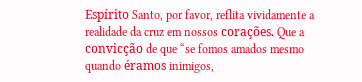Espírito Santo, por favor, reflita vividamente a realidade da cruz em nossos corações. Que a convicção de que “se fomos amados mesmo quando éramos inimigos,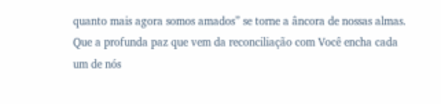quanto mais agora somos amados” se torne a âncora de nossas almas. Que a profunda paz que vem da reconciliação com Você encha cada um de nós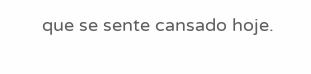que se sente cansado hoje.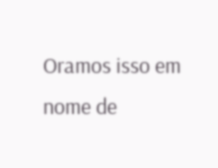Oramos isso em nome de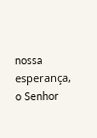nossa esperança, o Senhor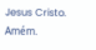Jesus Cristo. Amém.